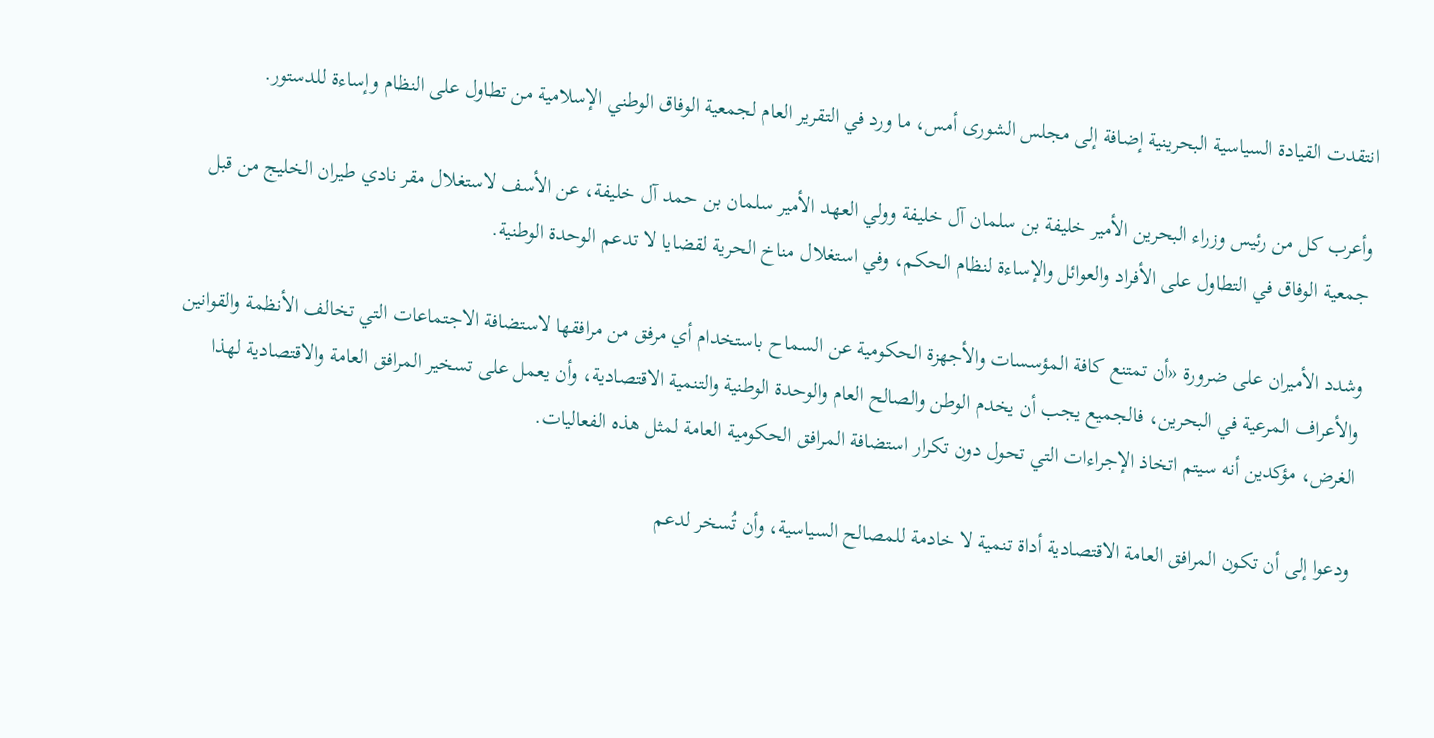انتقدت القيادة السياسية البحرينية إضافة إلى مجلس الشورى أمس، ما ورد في التقرير العام لجمعية الوفاق الوطني الإسلامية من تطاول على النظام وإساءة للدستور.

وأعرب كل من رئيس وزراء البحرين الأمير خليفة بن سلمان آل خليفة وولي العهد الأمير سلمان بن حمد آل خليفة، عن الأسف لاستغلال مقر نادي طيران الخليج من قبل جمعية الوفاق في التطاول على الأفراد والعوائل والإساءة لنظام الحكم، وفي استغلال مناخ الحرية لقضايا لا تدعم الوحدة الوطنية.

وشدد الأميران على ضرورة «أن تمتنع كافة المؤسسات والأجهزة الحكومية عن السماح باستخدام أي مرفق من مرافقها لاستضافة الاجتماعات التي تخالف الأنظمة والقوانين والأعراف المرعية في البحرين، فالجميع يجب أن يخدم الوطن والصالح العام والوحدة الوطنية والتنمية الاقتصادية، وأن يعمل على تسخير المرافق العامة والاقتصادية لهذا الغرض، مؤكدين أنه سيتم اتخاذ الإجراءات التي تحول دون تكرار استضافة المرافق الحكومية العامة لمثل هذه الفعاليات.

ودعوا إلى أن تكون المرافق العامة الاقتصادية أداة تنمية لا خادمة للمصالح السياسية، وأن تُسخر لدعم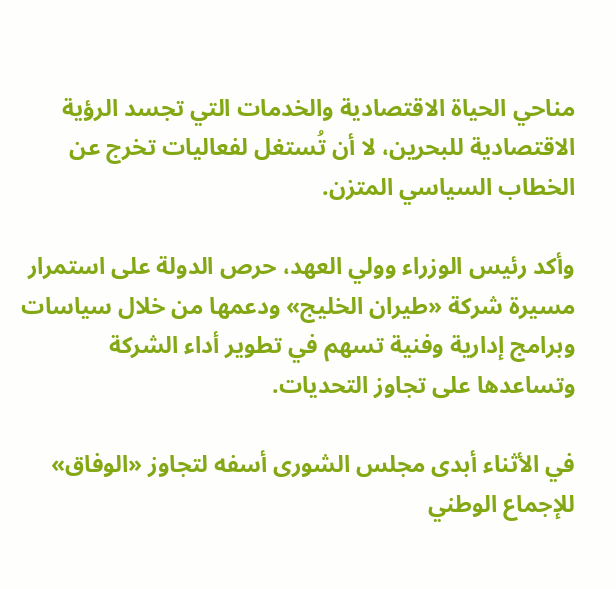مناحي الحياة الاقتصادية والخدمات التي تجسد الرؤية الاقتصادية للبحرين، لا أن تُستغل لفعاليات تخرج عن الخطاب السياسي المتزن.

وأكد رئيس الوزراء وولي العهد، حرص الدولة على استمرار مسيرة شركة «طيران الخليج» ودعمها من خلال سياسات وبرامج إدارية وفنية تسهم في تطوير أداء الشركة وتساعدها على تجاوز التحديات.

في الأثناء أبدى مجلس الشورى أسفه لتجاوز «الوفاق» للإجماع الوطني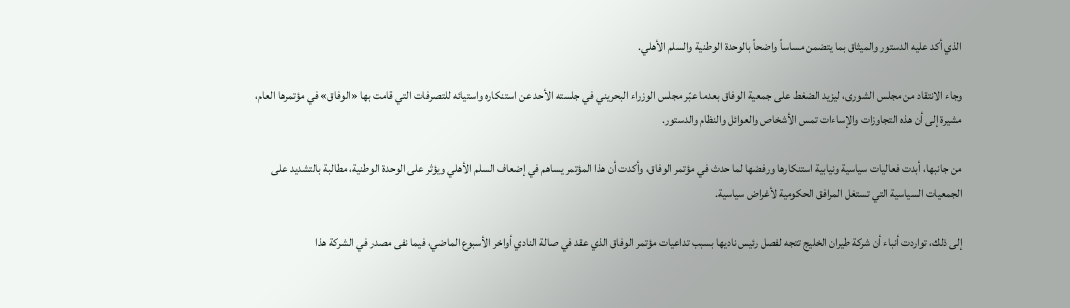الذي أكد عليه الدستور والميثاق بما يتضمن مساساً واضحاً بالوحدة الوطنية والسلم الأهلي.

وجاء الانتقاد من مجلس الشورى، ليزيد الضغط على جمعية الوفاق بعدما عبّر مجلس الوزراء البحريني في جلسته الأحد عن استنكاره واستيائه للتصرفات التي قامت بها «الوفاق» في مؤتمرها العام، مشيرة إلى أن هذه التجاوزات والإساءات تمس الأشخاص والعوائل والنظام والدستور.

من جانبها، أبدت فعاليات سياسية ونيابية استنكارها ورفضها لما حدث في مؤتمر الوفاق، وأكدت أن هذا المؤتمر يساهم في إضعاف السلم الأهلي ويؤثر على الوحدة الوطنية، مطالبة بالتشديد على الجمعيات السياسية التي تستغل المرافق الحكومية لأغراض سياسية.

إلى ذلك، تواردت أنباء أن شركة طيران الخليج تتجه لفصل رئيس ناديها بسبب تداعيات مؤتمر الوفاق الذي عقد في صالة النادي أواخر الأسبوع الماضي، فيما نفى مصدر في الشركة هذا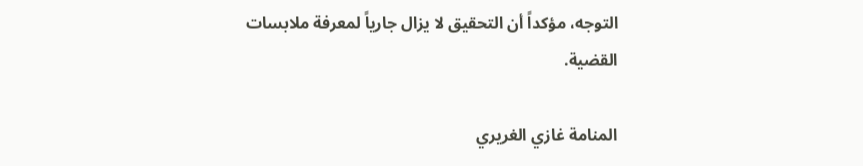التوجه، مؤكداً أن التحقيق لا يزال جارياً لمعرفة ملابسات القضية.

المنامة غازي الغريري